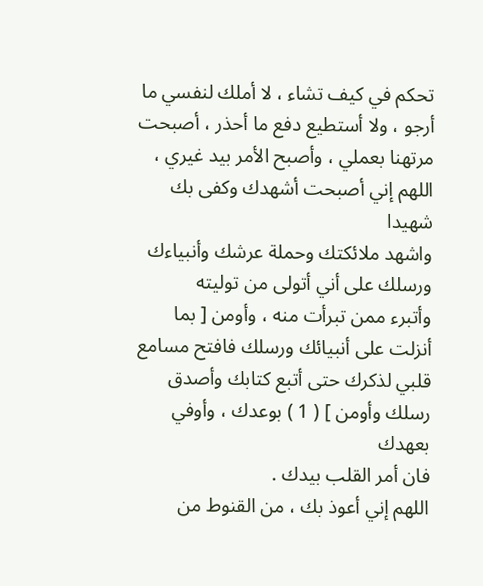تحكم في كيف تشاء ، لا أملك لنفسي ما أرجو ، ولا أستطيع دفع ما أحذر ، أصبحت
مرتهنا بعملي ، وأصبح الأمر بيد غيري ، اللهم إني أصبحت أشهدك وكفى بك شهيدا
واشهد ملائكتك وحملة عرشك وأنبياءك ورسلك على أني أتولى من توليته
وأتبرء ممن تبرأت منه ، وأومن [ بما أنزلت على أنبيائك ورسلك فافتح مسامع
قلبي لذكرك حتى أتبع كتابك وأصدق رسلك وأومن ] ( 1 ) بوعدك ، وأوفي بعهدك
فان أمر القلب بيدك .
اللهم إني أعوذ بك ، من القنوط من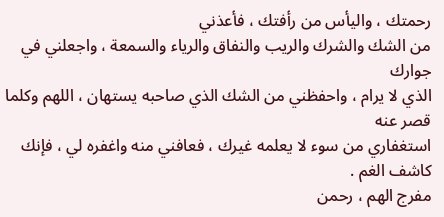رحمتك ، واليأس من رأفتك ، فأعذني
من الشك والشرك والريب والنفاق والرياء والسمعة ، واجعلني في جوارك
الذي لا يرام ، واحفظني من الشك الذي صاحبه يستهان ، اللهم وكلما قصر عنه
استغفاري من سوء لا يعلمه غيرك ، فعافني منه واغفره لي ، فإنك كاشف الغم .
مفرج الهم ، رحمن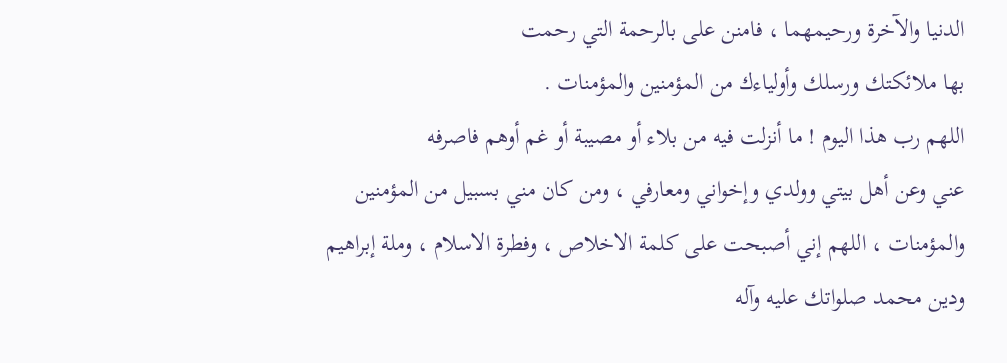الدنيا والآخرة ورحيمهما ، فامنن على بالرحمة التي رحمت
بها ملائكتك ورسلك وأولياءك من المؤمنين والمؤمنات .
اللهم رب هذا اليوم ! ما أنزلت فيه من بلاء أو مصيبة أو غم أوهم فاصرفه
عني وعن أهل بيتي وولدي وإخواني ومعارفي ، ومن كان مني بسبيل من المؤمنين
والمؤمنات ، اللهم إني أصبحت على كلمة الاخلاص ، وفطرة الاسلام ، وملة إبراهيم
ودين محمد صلواتك عليه وآله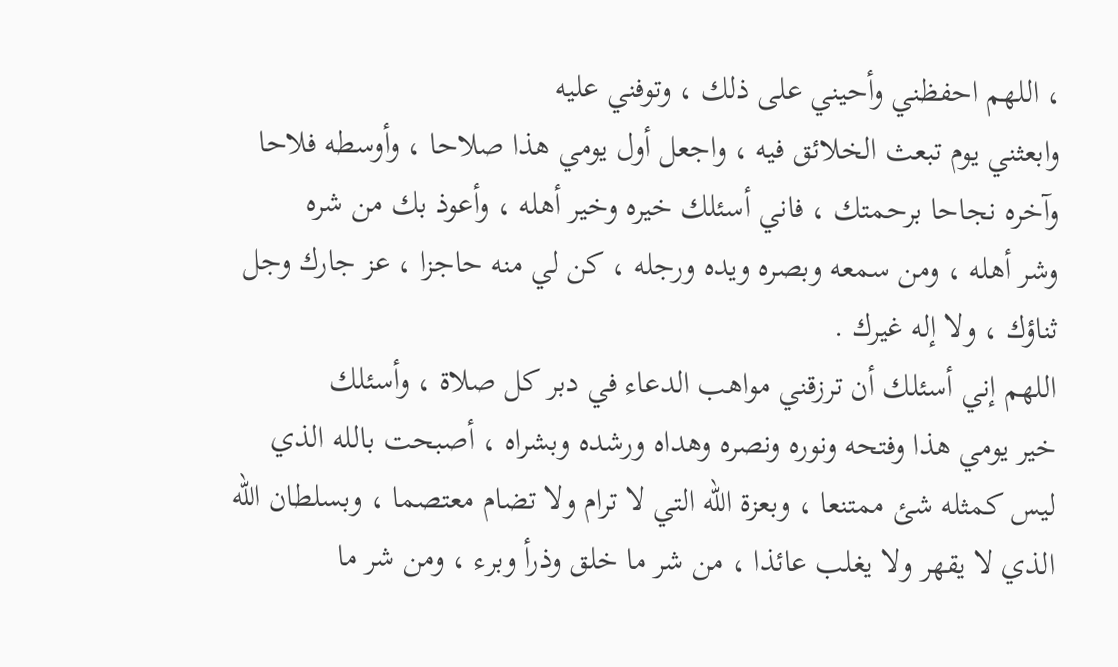، اللهم احفظني وأحيني على ذلك ، وتوفني عليه
وابعثني يوم تبعث الخلائق فيه ، واجعل أول يومي هذا صلاحا ، وأوسطه فلاحا
وآخره نجاحا برحمتك ، فاني أسئلك خيره وخير أهله ، وأعوذ بك من شره
وشر أهله ، ومن سمعه وبصره ويده ورجله ، كن لي منه حاجزا ، عز جارك وجل
ثناؤك ، ولا إله غيرك .
اللهم إني أسئلك أن ترزقني مواهب الدعاء في دبر كل صلاة ، وأسئلك
خير يومي هذا وفتحه ونوره ونصره وهداه ورشده وبشراه ، أصبحت بالله الذي
ليس كمثله شئ ممتنعا ، وبعزة الله التي لا ترام ولا تضام معتصما ، وبسلطان الله
الذي لا يقهر ولا يغلب عائذا ، من شر ما خلق وذرأ وبرء ، ومن شر ما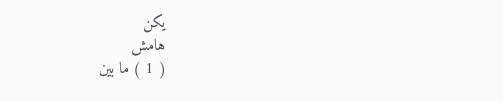يكن
هامش
( 1 ) ما بين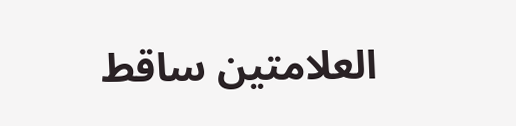العلامتين ساقط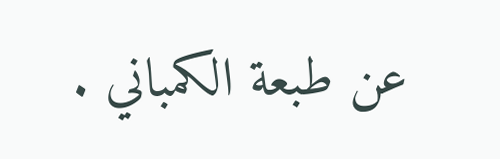عن طبعة الكمباني .